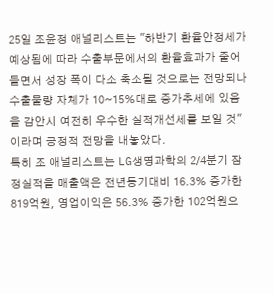25일 조윤정 애널리스트는 "하반기 환율안정세가 예상됨에 따라 수출부문에서의 환율효과가 줄어들면서 성장 폭이 다소 축소될 것으로는 전망되나 수출물량 자체가 10~15%대로 증가추세에 있음을 감안시 여전히 우수한 실적개선세를 보일 것"이라며 긍정적 전망을 내놓았다.
특히 조 애널리스트는 LG생명과학의 2/4분기 잠정실적을 매출액은 전년동기대비 16.3% 증가한 819억원, 영업이익은 56.3% 증가한 102억원으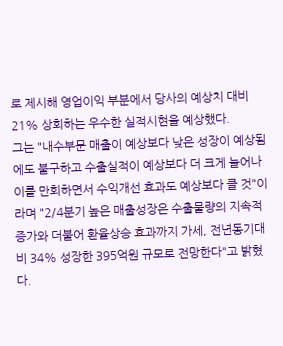로 제시해 영업이익 부분에서 당사의 예상치 대비 21% 상회하는 우수한 실적시현을 예상했다.
그는 "내수부문 매출이 예상보다 낮은 성장이 예상됨에도 불구하고 수출실적이 예상보다 더 크게 늘어나 이를 만회하면서 수익개선 효과도 예상보다 클 것"이라며 "2/4분기 높은 매출성장은 수출물량의 지속적 증가와 더불어 환율상승 효과까지 가세, 전년동기대비 34% 성장한 395억원 규모로 전망한다"고 밝혔다.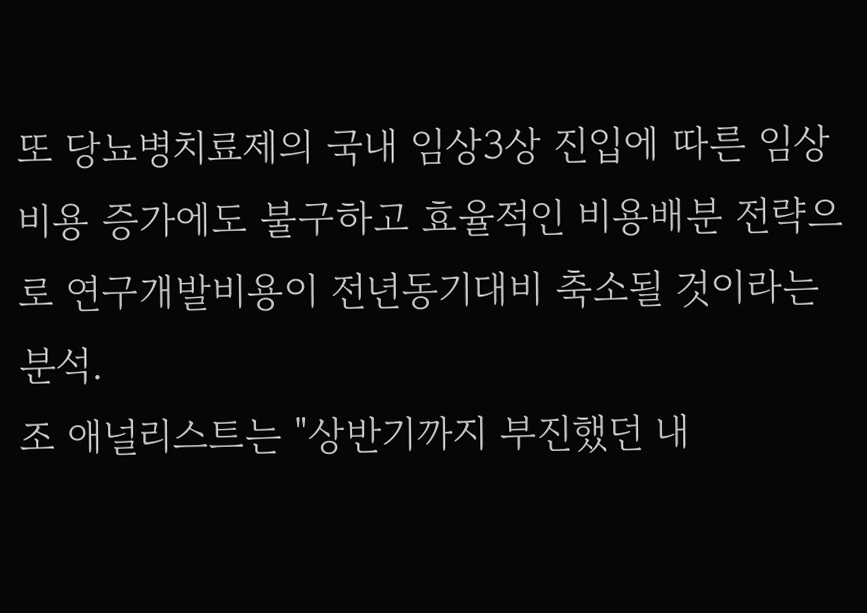또 당뇨병치료제의 국내 임상3상 진입에 따른 임상비용 증가에도 불구하고 효율적인 비용배분 전략으로 연구개발비용이 전년동기대비 축소될 것이라는 분석.
조 애널리스트는 "상반기까지 부진했던 내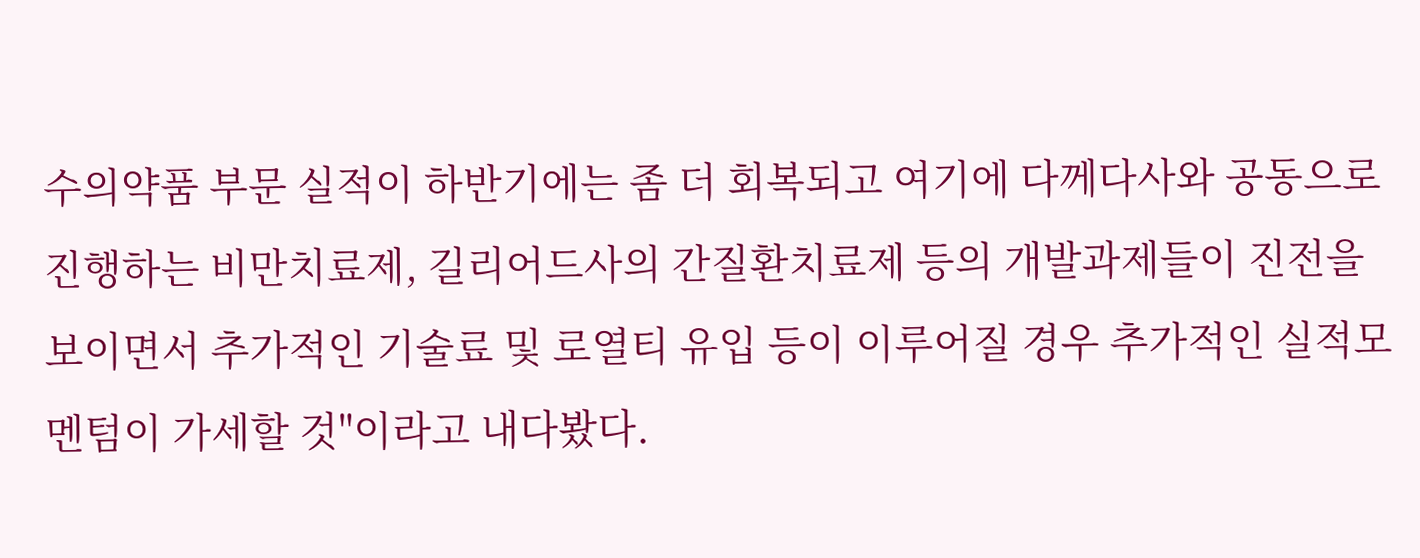수의약품 부문 실적이 하반기에는 좀 더 회복되고 여기에 다께다사와 공동으로 진행하는 비만치료제, 길리어드사의 간질환치료제 등의 개발과제들이 진전을 보이면서 추가적인 기술료 및 로열티 유입 등이 이루어질 경우 추가적인 실적모멘텀이 가세할 것"이라고 내다봤다.